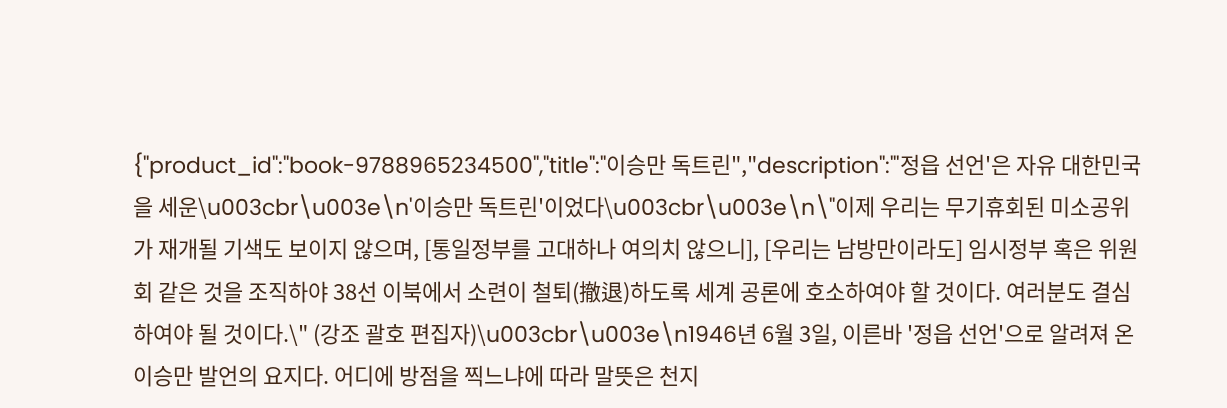{"product_id":"book-9788965234500","title":"이승만 독트린","description":"'정읍 선언'은 자유 대한민국을 세운\u003cbr\u003e\n'이승만 독트린'이었다\u003cbr\u003e\n\"이제 우리는 무기휴회된 미소공위가 재개될 기색도 보이지 않으며, [통일정부를 고대하나 여의치 않으니], [우리는 남방만이라도] 임시정부 혹은 위원회 같은 것을 조직하야 38선 이북에서 소련이 철퇴(撤退)하도록 세계 공론에 호소하여야 할 것이다. 여러분도 결심하여야 될 것이다.\" (강조 괄호 편집자)\u003cbr\u003e\n1946년 6월 3일, 이른바 '정읍 선언'으로 알려져 온 이승만 발언의 요지다. 어디에 방점을 찍느냐에 따라 말뜻은 천지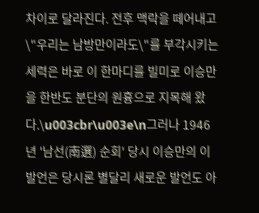차이로 달라진다. 전후 맥락을 떼어내고 \"우리는 남방만이라도\"를 부각시키는 세력은 바로 이 한마디를 빌미로 이승만을 한반도 분단의 원흉으로 지목해 왔다.\u003cbr\u003e\n그러나 1946년 '남선(南選) 순회' 당시 이승만의 이 발언은 당시론 별달리 새로운 발언도 아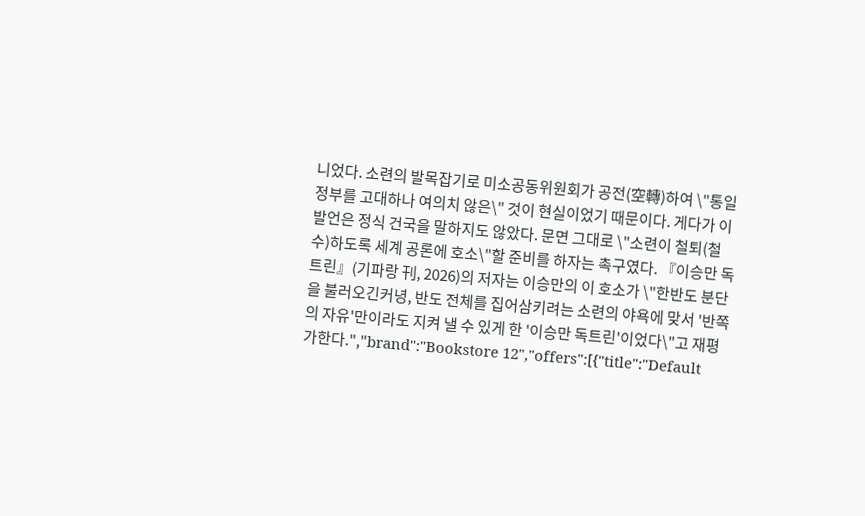니었다. 소련의 발목잡기로 미소공동위원회가 공전(空轉)하여 \"통일정부를 고대하나 여의치 않은\" 것이 현실이었기 때문이다. 게다가 이 발언은 정식 건국을 말하지도 않았다. 문면 그대로 \"소련이 철퇴(철수)하도록 세계 공론에 호소\"할 준비를 하자는 촉구였다. 『이승만 독트린』(기파랑 刊, 2026)의 저자는 이승만의 이 호소가 \"한반도 분단을 불러오긴커녕, 반도 전체를 집어삼키려는 소련의 야욕에 맞서 '반쪽의 자유'만이라도 지켜 낼 수 있게 한 '이승만 독트린'이었다\"고 재평가한다.","brand":"Bookstore 12","offers":[{"title":"Default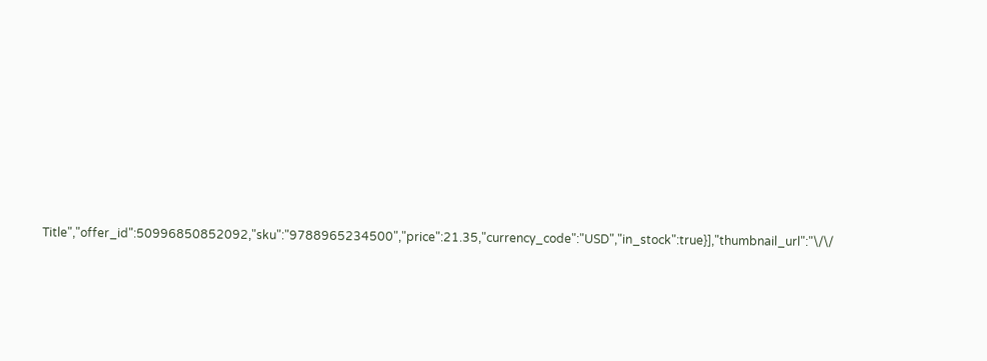Title","offer_id":50996850852092,"sku":"9788965234500","price":21.35,"currency_code":"USD","in_stock":true}],"thumbnail_url":"\/\/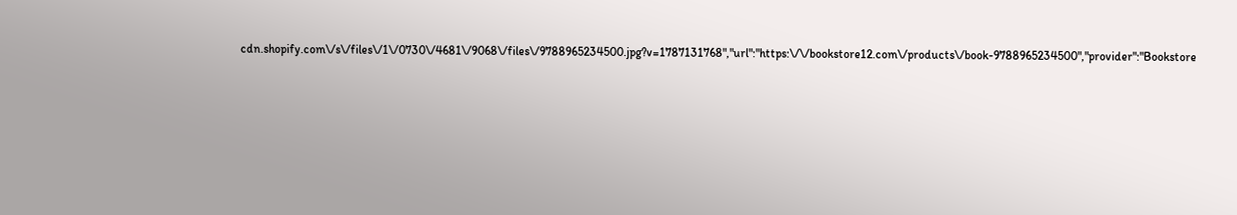cdn.shopify.com\/s\/files\/1\/0730\/4681\/9068\/files\/9788965234500.jpg?v=1787131768","url":"https:\/\/bookstore12.com\/products\/book-9788965234500","provider":"Bookstore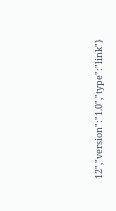12","version":"1.0","type":"link"}